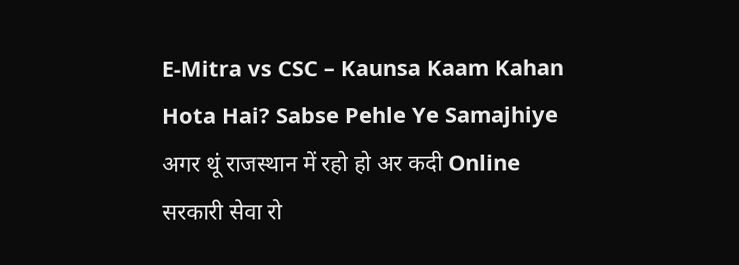E-Mitra vs CSC – Kaunsa Kaam Kahan Hota Hai? Sabse Pehle Ye Samajhiye
अगर थूं राजस्थान में रहो हो अर कदी Online सरकारी सेवा रो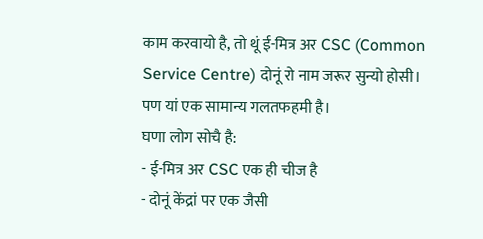काम करवायो है, तो थूं ई-मित्र अर CSC (Common Service Centre) दोनूं रो नाम जरूर सुन्यो होसी।
पण यां एक सामान्य गलतफहमी है।
घणा लोग सोचै है:
- ई-मित्र अर CSC एक ही चीज है
- दोनूं केंद्रां पर एक जैसी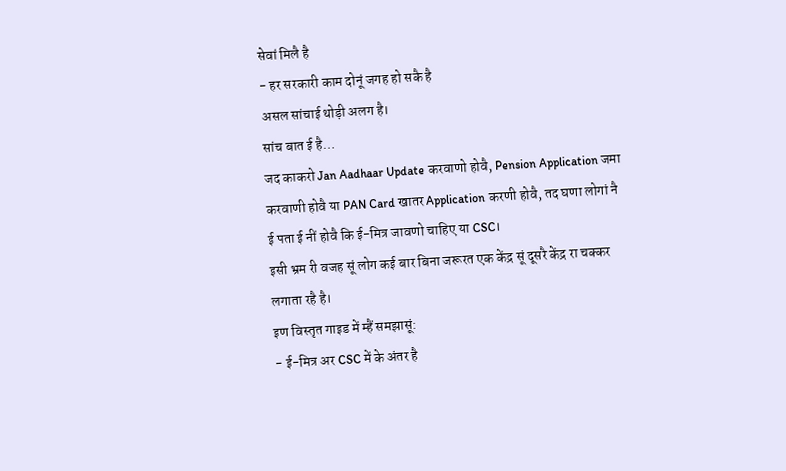सेवां मिलै है
- हर सरकारी काम दोनूं जगह हो सकै है
असल सांचाई थोड़ी अलग है।
सांच बात ई है…
जद काकरो Jan Aadhaar Update करवाणो होवै, Pension Application जमा करवाणी होवै या PAN Card खातर Application करणी होवै, तद घणा लोगां नै ई पता ई नीं होवै कि ई-मित्र जावणो चाहिए या CSC।
इसी भ्रम री वजह सूं लोग कई बार बिना जरूरत एक केंद्र सूं दूसरै केंद्र रा चक्कर लगाता रहै है।
इण विस्तृत गाइड में म्हैं समझासूं:
- ई-मित्र अर CSC में के अंतर है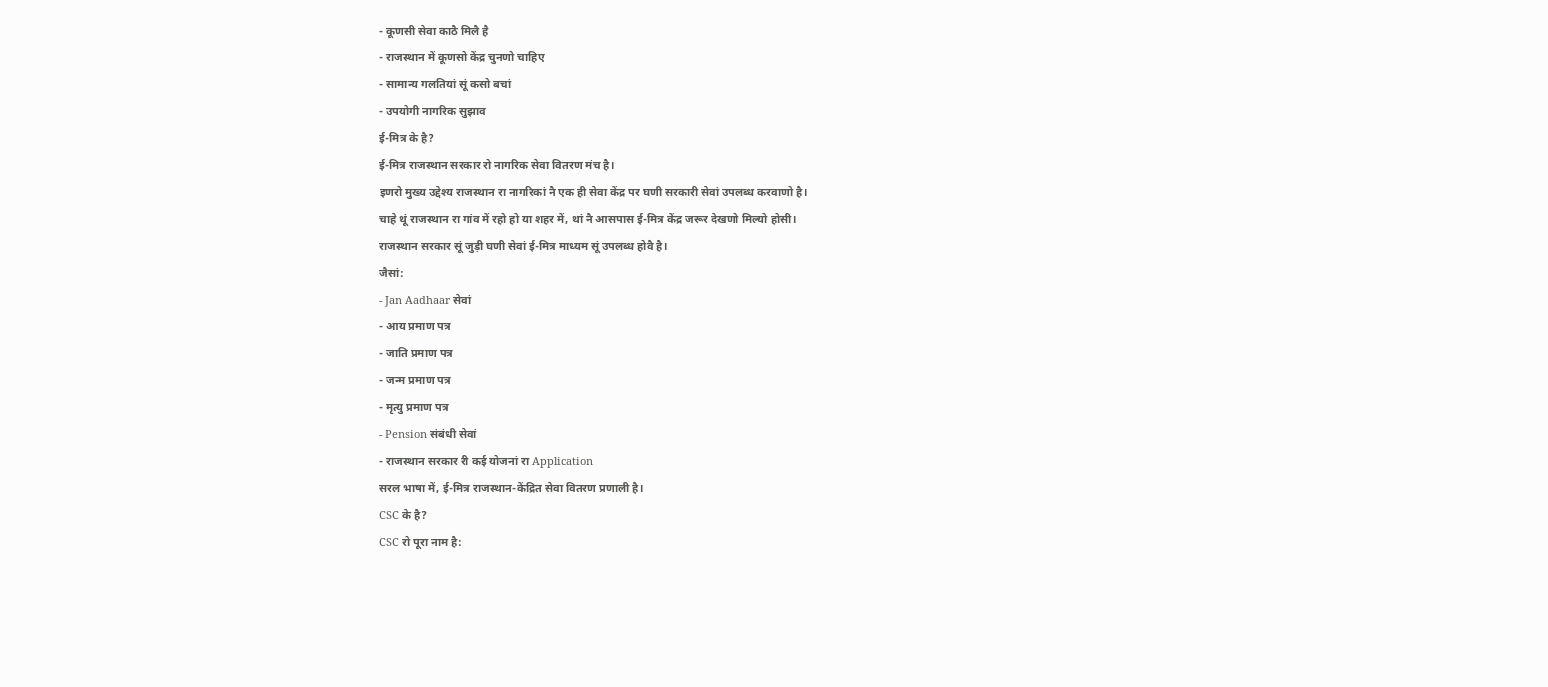- कूणसी सेवा काठै मिलै है
- राजस्थान में कूणसो केंद्र चुनणो चाहिए
- सामान्य गलतियां सूं कसो बचां
- उपयोगी नागरिक सुझाव
ई-मित्र के है?
ई-मित्र राजस्थान सरकार रो नागरिक सेवा वितरण मंच है।
इणरो मुख्य उद्देश्य राजस्थान रा नागरिकां नै एक ही सेवा केंद्र पर घणी सरकारी सेवां उपलब्ध करवाणो है।
चाहे थूं राजस्थान रा गांव में रहो हो या शहर में, थां नै आसपास ई-मित्र केंद्र जरूर देखणो मिल्यो होसी।
राजस्थान सरकार सूं जुड़ी घणी सेवां ई-मित्र माध्यम सूं उपलब्ध होवै है।
जैसां:
- Jan Aadhaar सेवां
- आय प्रमाण पत्र
- जाति प्रमाण पत्र
- जन्म प्रमाण पत्र
- मृत्यु प्रमाण पत्र
- Pension संबंधी सेवां
- राजस्थान सरकार री कई योजनां रा Application
सरल भाषा में, ई-मित्र राजस्थान-केंद्रित सेवा वितरण प्रणाली है।
CSC के है?
CSC रो पूरा नाम है: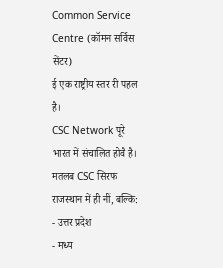Common Service Centre (कॉमन सर्विस सेंटर)
ई एक राष्ट्रीय स्तर री पहल है।
CSC Network पूरे भारत में संचालित होवै है।
मतलब CSC सिरफ राजस्थान में ही नीं, बल्कि:
- उत्तर प्रदेश
- मध्य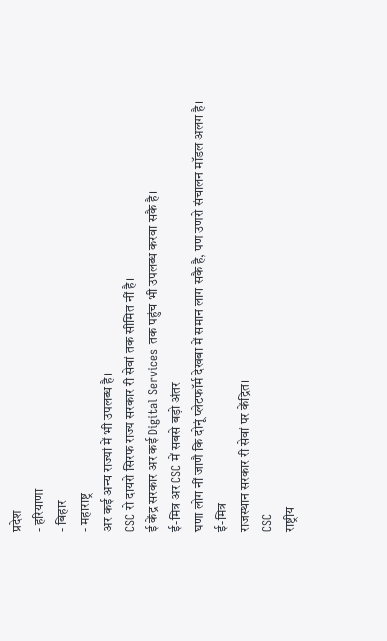प्रदेश
- हरियाणा
- बिहार
- महाराष्ट्र
अर कई अन्य राज्यां में भी उपलब्ध है।
CSC रो दायरो सिरफ राज्य सरकार री सेवां तक सीमित नीं है।
ई केंद्र सरकार अर कई Digital Services तक पहुंच भी उपलब्ध करवा सकै है।
ई-मित्र अर CSC में सबसे बड़ो अंतर
घणा लोग नीं जाणै कि दोनूं प्लेटफॉर्म देखबा में समान लाग सकै है, पण उणरो संचालन मॉडल अलग है।
ई-मित्र
राजस्थान सरकार री सेवां पर केंद्रित।
CSC
राष्ट्रीय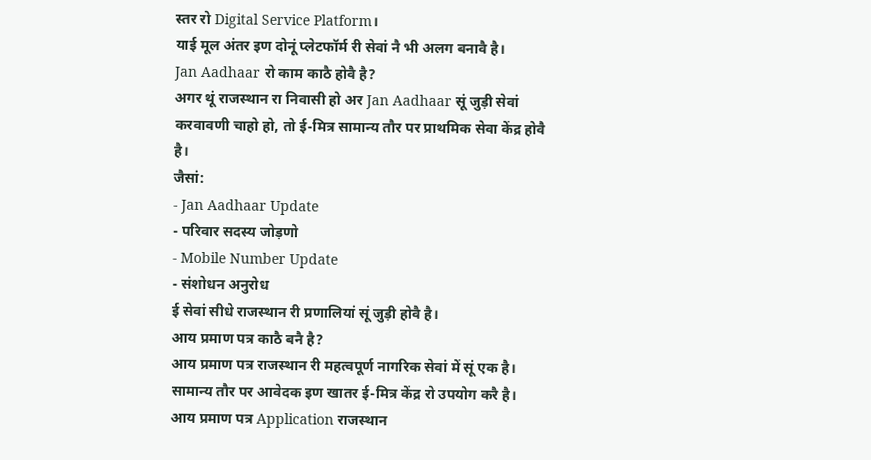स्तर रो Digital Service Platform।
याई मूल अंतर इण दोनूं प्लेटफॉर्म री सेवां नै भी अलग बनावै है।
Jan Aadhaar रो काम काठै होवै है?
अगर थूं राजस्थान रा निवासी हो अर Jan Aadhaar सूं जुड़ी सेवां करवावणी चाहो हो, तो ई-मित्र सामान्य तौर पर प्राथमिक सेवा केंद्र होवै है।
जैसां:
- Jan Aadhaar Update
- परिवार सदस्य जोड़णो
- Mobile Number Update
- संशोधन अनुरोध
ई सेवां सीधे राजस्थान री प्रणालियां सूं जुड़ी होवै है।
आय प्रमाण पत्र काठै बनै है?
आय प्रमाण पत्र राजस्थान री महत्वपूर्ण नागरिक सेवां में सूं एक है।
सामान्य तौर पर आवेदक इण खातर ई-मित्र केंद्र रो उपयोग करै है।
आय प्रमाण पत्र Application राजस्थान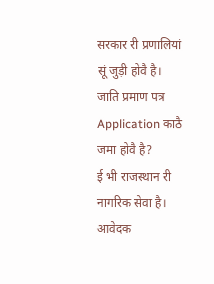सरकार री प्रणालियां सूं जुड़ी होवै है।
जाति प्रमाण पत्र Application काठै जमा होवै है?
ई भी राजस्थान री नागरिक सेवा है।
आवेदक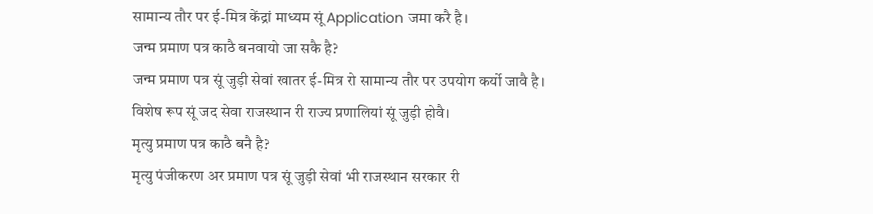सामान्य तौर पर ई-मित्र केंद्रां माध्यम सूं Application जमा करै है।
जन्म प्रमाण पत्र काठै बनवायो जा सकै है?
जन्म प्रमाण पत्र सूं जुड़ी सेवां खातर ई-मित्र रो सामान्य तौर पर उपयोग कर्यो जावै है।
विशेष रूप सूं जद सेवा राजस्थान री राज्य प्रणालियां सूं जुड़ी होवै।
मृत्यु प्रमाण पत्र काठै बनै है?
मृत्यु पंजीकरण अर प्रमाण पत्र सूं जुड़ी सेवां भी राजस्थान सरकार री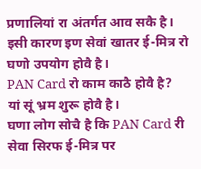प्रणालियां रा अंतर्गत आव सकै है।
इसी कारण इण सेवां खातर ई-मित्र रो घणो उपयोग होवै है।
PAN Card रो काम काठै होवै है?
यां सूं भ्रम शुरू होवै है।
घणा लोग सोचै है कि PAN Card री सेवा सिरफ ई-मित्र पर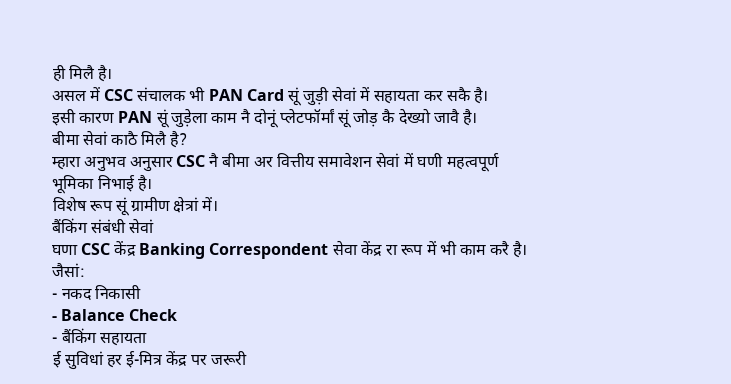ही मिलै है।
असल में CSC संचालक भी PAN Card सूं जुड़ी सेवां में सहायता कर सकै है।
इसी कारण PAN सूं जुड़ेला काम नै दोनूं प्लेटफॉर्मां सूं जोड़ कै देख्यो जावै है।
बीमा सेवां काठै मिलै है?
म्हारा अनुभव अनुसार CSC नै बीमा अर वित्तीय समावेशन सेवां में घणी महत्वपूर्ण भूमिका निभाई है।
विशेष रूप सूं ग्रामीण क्षेत्रां में।
बैंकिंग संबंधी सेवां
घणा CSC केंद्र Banking Correspondent सेवा केंद्र रा रूप में भी काम करै है।
जैसां:
- नकद निकासी
- Balance Check
- बैंकिंग सहायता
ई सुविधां हर ई-मित्र केंद्र पर जरूरी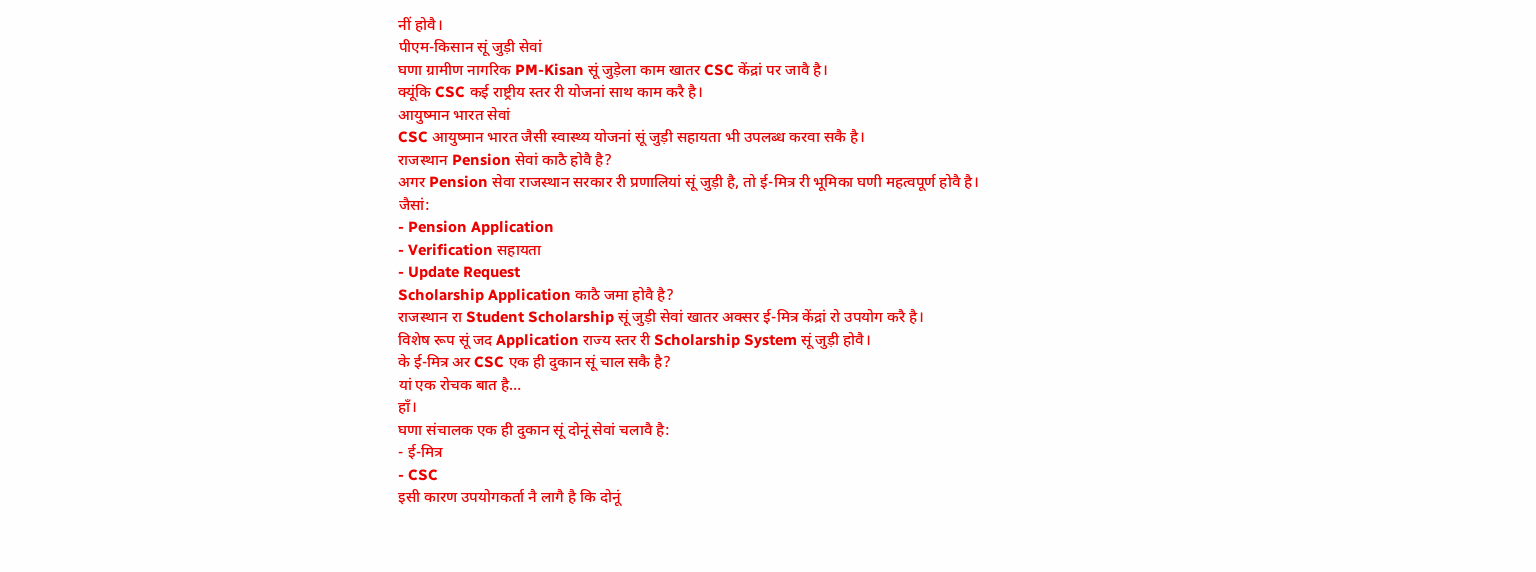नीं होवै।
पीएम-किसान सूं जुड़ी सेवां
घणा ग्रामीण नागरिक PM-Kisan सूं जुड़ेला काम खातर CSC केंद्रां पर जावै है।
क्यूंकि CSC कई राष्ट्रीय स्तर री योजनां साथ काम करै है।
आयुष्मान भारत सेवां
CSC आयुष्मान भारत जैसी स्वास्थ्य योजनां सूं जुड़ी सहायता भी उपलब्ध करवा सकै है।
राजस्थान Pension सेवां काठै होवै है?
अगर Pension सेवा राजस्थान सरकार री प्रणालियां सूं जुड़ी है, तो ई-मित्र री भूमिका घणी महत्वपूर्ण होवै है।
जैसां:
- Pension Application
- Verification सहायता
- Update Request
Scholarship Application काठै जमा होवै है?
राजस्थान रा Student Scholarship सूं जुड़ी सेवां खातर अक्सर ई-मित्र केंद्रां रो उपयोग करै है।
विशेष रूप सूं जद Application राज्य स्तर री Scholarship System सूं जुड़ी होवै।
के ई-मित्र अर CSC एक ही दुकान सूं चाल सकै है?
यां एक रोचक बात है…
हाँ।
घणा संचालक एक ही दुकान सूं दोनूं सेवां चलावै है:
- ई-मित्र
- CSC
इसी कारण उपयोगकर्ता नै लागै है कि दोनूं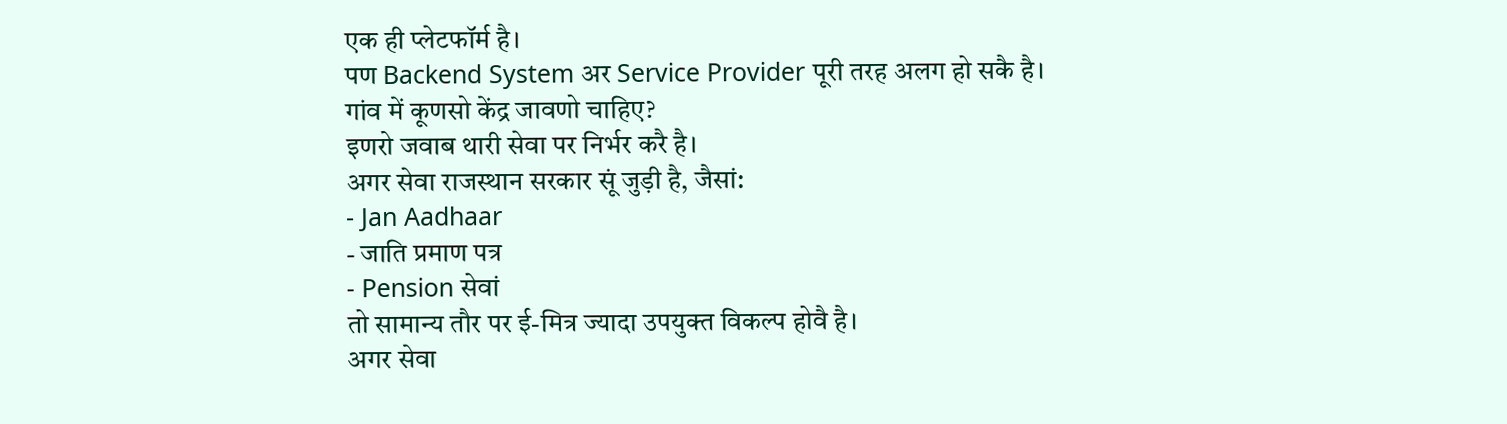एक ही प्लेटफॉर्म है।
पण Backend System अर Service Provider पूरी तरह अलग हो सकै है।
गांव में कूणसो केंद्र जावणो चाहिए?
इणरो जवाब थारी सेवा पर निर्भर करै है।
अगर सेवा राजस्थान सरकार सूं जुड़ी है, जैसां:
- Jan Aadhaar
- जाति प्रमाण पत्र
- Pension सेवां
तो सामान्य तौर पर ई-मित्र ज्यादा उपयुक्त विकल्प होवै है।
अगर सेवा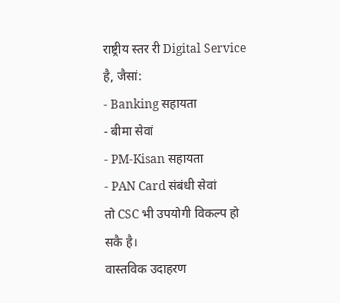राष्ट्रीय स्तर री Digital Service है, जैसां:
- Banking सहायता
- बीमा सेवां
- PM-Kisan सहायता
- PAN Card संबंधी सेवां
तो CSC भी उपयोगी विकल्प हो सकै है।
वास्तविक उदाहरण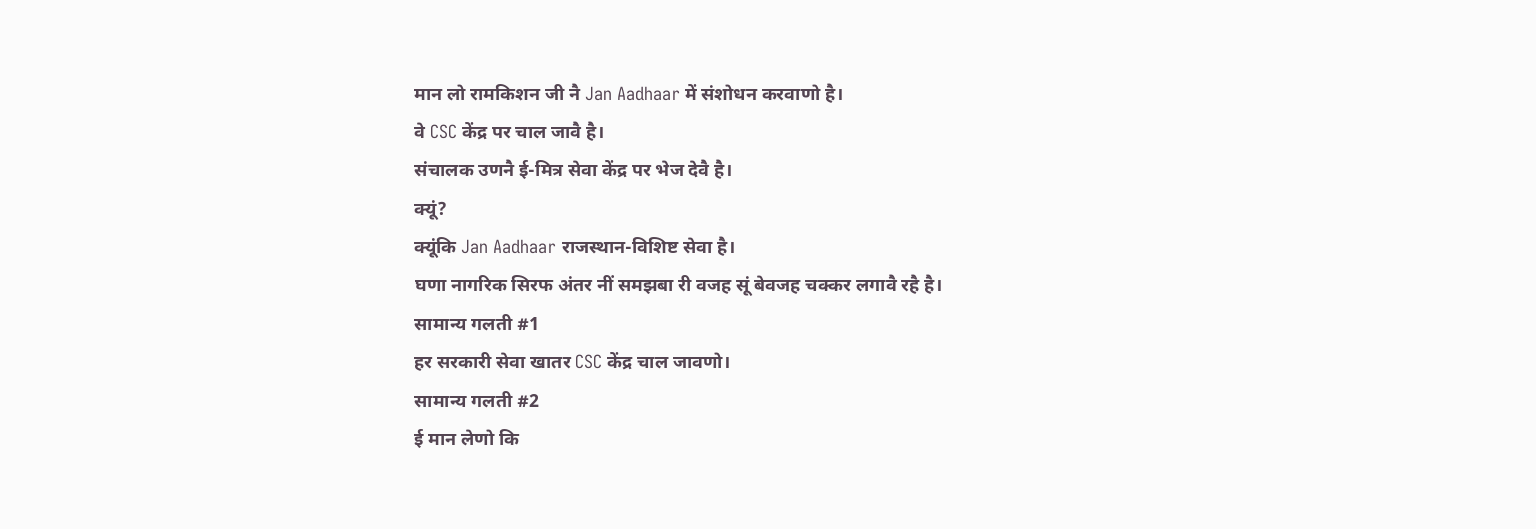मान लो रामकिशन जी नै Jan Aadhaar में संशोधन करवाणो है।
वे CSC केंद्र पर चाल जावै है।
संचालक उणनै ई-मित्र सेवा केंद्र पर भेज देवै है।
क्यूं?
क्यूंकि Jan Aadhaar राजस्थान-विशिष्ट सेवा है।
घणा नागरिक सिरफ अंतर नीं समझबा री वजह सूं बेवजह चक्कर लगावै रहै है।
सामान्य गलती #1
हर सरकारी सेवा खातर CSC केंद्र चाल जावणो।
सामान्य गलती #2
ई मान लेणो कि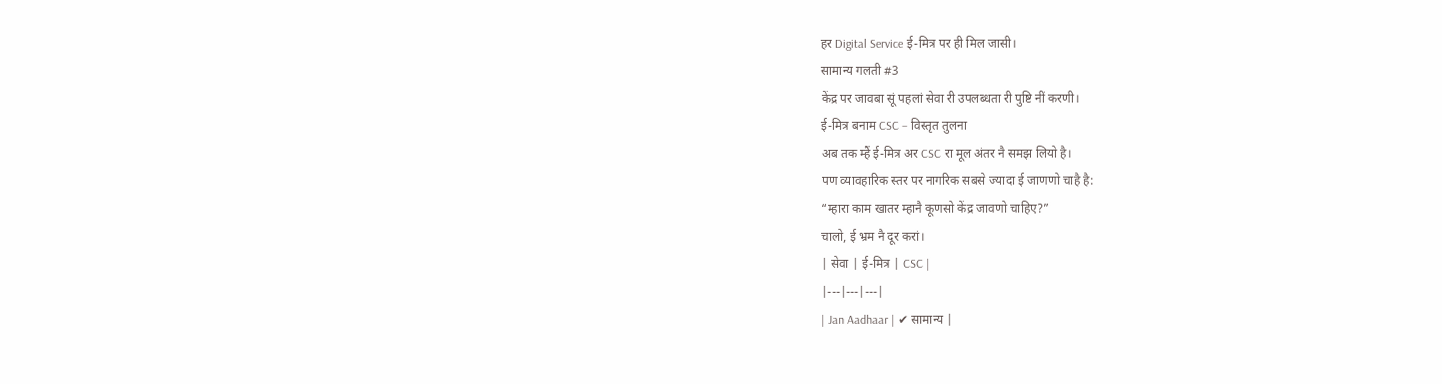हर Digital Service ई-मित्र पर ही मिल जासी।
सामान्य गलती #3
केंद्र पर जावबा सूं पहलां सेवा री उपलब्धता री पुष्टि नीं करणी।
ई-मित्र बनाम CSC – विस्तृत तुलना
अब तक म्हैं ई-मित्र अर CSC रा मूल अंतर नै समझ लियो है।
पण व्यावहारिक स्तर पर नागरिक सबसे ज्यादा ई जाणणो चाहै है:
“म्हारा काम खातर म्हानै कूणसो केंद्र जावणो चाहिए?”
चालो, ई भ्रम नै दूर करां।
| सेवा | ई-मित्र | CSC |
|---|---|---|
| Jan Aadhaar | ✔ सामान्य |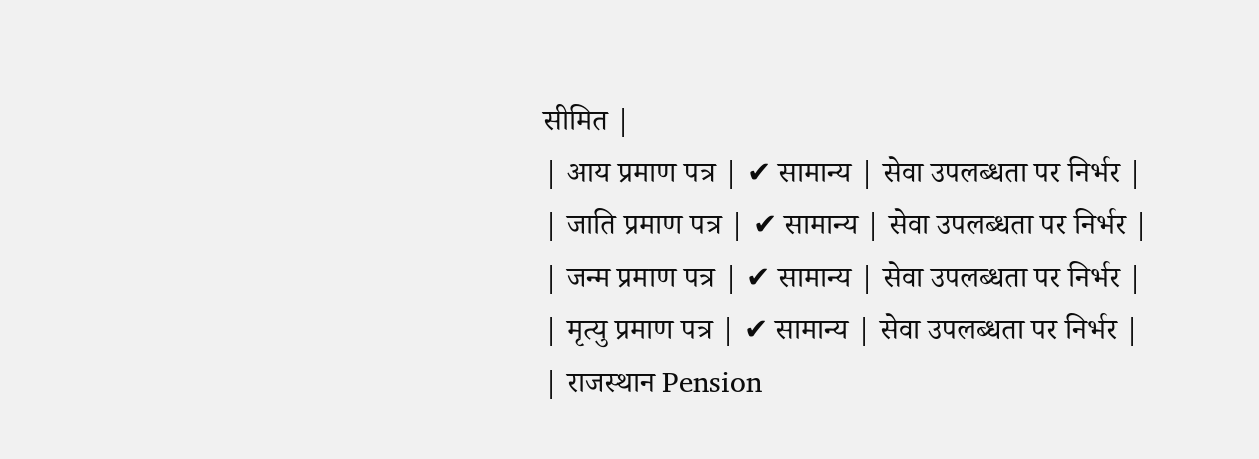सीमित |
| आय प्रमाण पत्र | ✔ सामान्य | सेवा उपलब्धता पर निर्भर |
| जाति प्रमाण पत्र | ✔ सामान्य | सेवा उपलब्धता पर निर्भर |
| जन्म प्रमाण पत्र | ✔ सामान्य | सेवा उपलब्धता पर निर्भर |
| मृत्यु प्रमाण पत्र | ✔ सामान्य | सेवा उपलब्धता पर निर्भर |
| राजस्थान Pension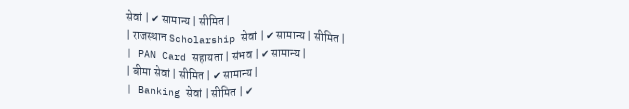सेवां | ✔ सामान्य | सीमित |
| राजस्थान Scholarship सेवां | ✔ सामान्य | सीमित |
| PAN Card सहायता | संभव | ✔ सामान्य |
| बीमा सेवां | सीमित | ✔ सामान्य |
| Banking सेवां | सीमित | ✔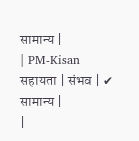सामान्य |
| PM-Kisan सहायता | संभव | ✔ सामान्य |
|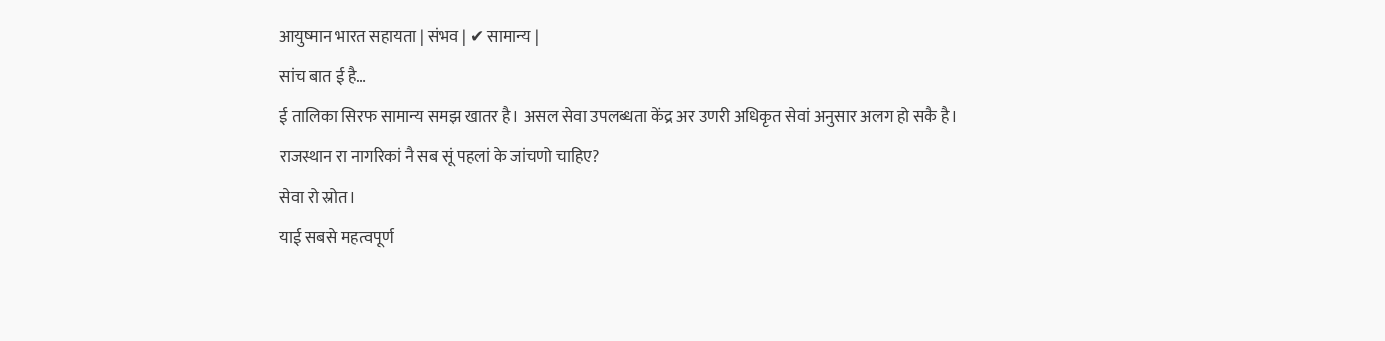आयुष्मान भारत सहायता | संभव | ✔ सामान्य |
सांच बात ई है…
ई तालिका सिरफ सामान्य समझ खातर है। असल सेवा उपलब्धता केंद्र अर उणरी अधिकृत सेवां अनुसार अलग हो सकै है।
राजस्थान रा नागरिकां नै सब सूं पहलां के जांचणो चाहिए?
सेवा रो स्रोत।
याई सबसे महत्वपूर्ण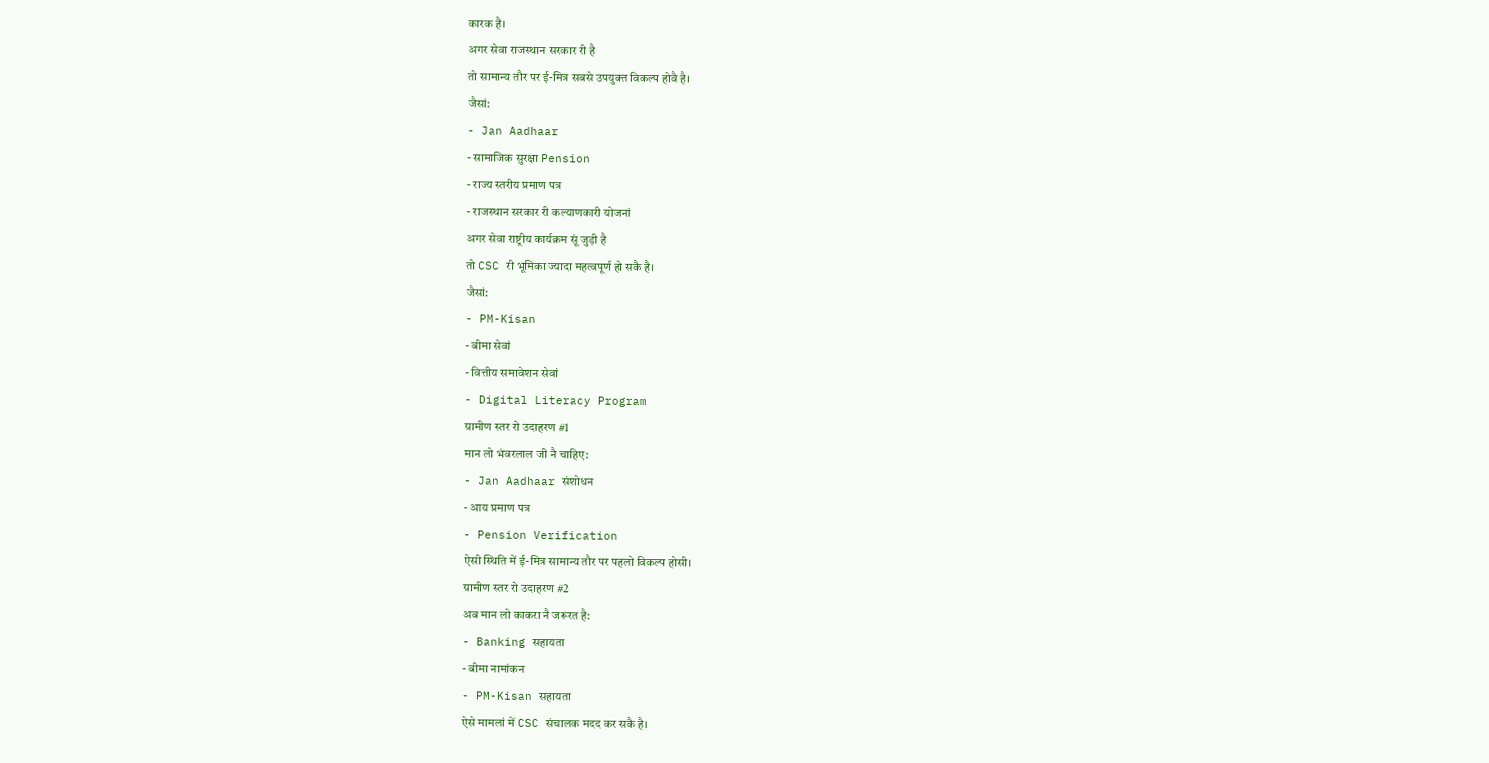कारक है।
अगर सेवा राजस्थान सरकार री है
तो सामान्य तौर पर ई-मित्र सबसे उपयुक्त विकल्प होवै है।
जैसां:
- Jan Aadhaar
- सामाजिक सुरक्षा Pension
- राज्य स्तरीय प्रमाण पत्र
- राजस्थान सरकार री कल्याणकारी योजनां
अगर सेवा राष्ट्रीय कार्यक्रम सूं जुड़ी है
तो CSC री भूमिका ज्यादा महत्वपूर्ण हो सकै है।
जैसां:
- PM-Kisan
- बीमा सेवां
- वित्तीय समावेशन सेवां
- Digital Literacy Program
ग्रामीण स्तर रो उदाहरण #1
मान लो भंवरलाल जी नै चाहिए:
- Jan Aadhaar संशोधन
- आय प्रमाण पत्र
- Pension Verification
ऐसी स्थिति में ई-मित्र सामान्य तौर पर पहलो विकल्प होसी।
ग्रामीण स्तर रो उदाहरण #2
अब मान लो काकरा नै जरूरत है:
- Banking सहायता
- बीमा नामांकन
- PM-Kisan सहायता
ऐसे मामलां में CSC संचालक मदद कर सकै है।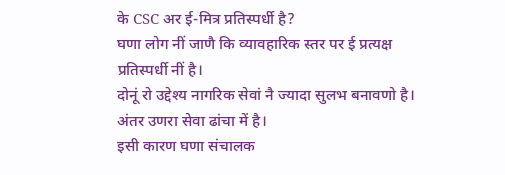के CSC अर ई-मित्र प्रतिस्पर्धी है?
घणा लोग नीं जाणै कि व्यावहारिक स्तर पर ई प्रत्यक्ष प्रतिस्पर्धी नीं है।
दोनूं रो उद्देश्य नागरिक सेवां नै ज्यादा सुलभ बनावणो है।
अंतर उणरा सेवा ढांचा में है।
इसी कारण घणा संचालक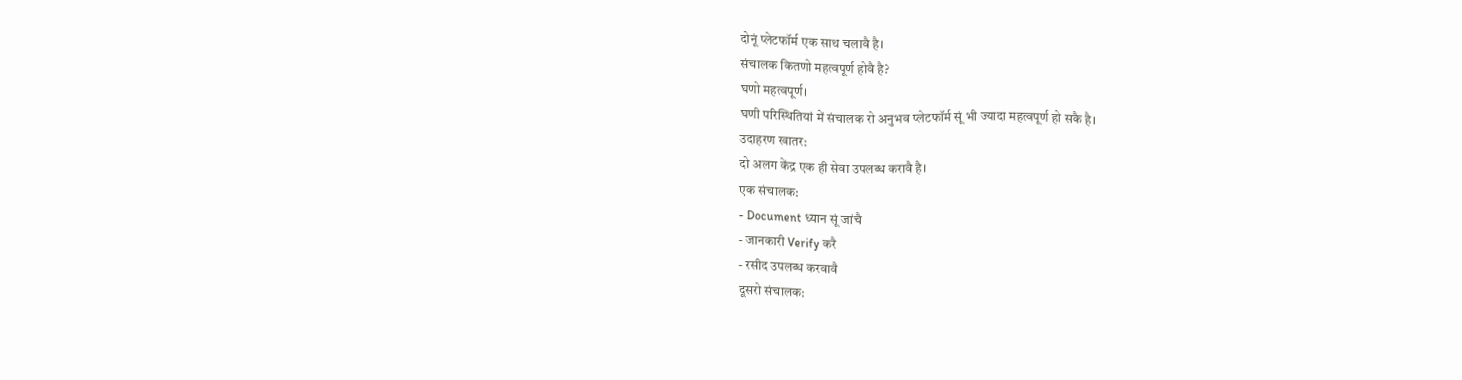दोनूं प्लेटफॉर्म एक साथ चलावै है।
संचालक कितणो महत्वपूर्ण होवै है?
घणो महत्वपूर्ण।
घणी परिस्थितियां में संचालक रो अनुभव प्लेटफॉर्म सूं भी ज्यादा महत्वपूर्ण हो सकै है।
उदाहरण खातर:
दो अलग केंद्र एक ही सेवा उपलब्ध करावै है।
एक संचालक:
- Document ध्यान सूं जांचै
- जानकारी Verify करै
- रसीद उपलब्ध करवावै
दूसरो संचालक: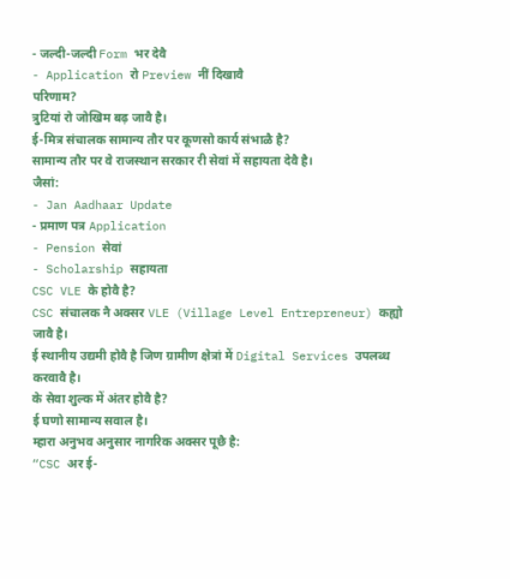- जल्दी-जल्दी Form भर देवै
- Application रो Preview नीं दिखावै
परिणाम?
त्रुटियां रो जोखिम बढ़ जावै है।
ई-मित्र संचालक सामान्य तौर पर कूणसो कार्य संभाळै है?
सामान्य तौर पर वे राजस्थान सरकार री सेवां में सहायता देवै है।
जैसां:
- Jan Aadhaar Update
- प्रमाण पत्र Application
- Pension सेवां
- Scholarship सहायता
CSC VLE के होवै है?
CSC संचालक नै अक्सर VLE (Village Level Entrepreneur) कह्यो जावै है।
ई स्थानीय उद्यमी होवै है जिण ग्रामीण क्षेत्रां में Digital Services उपलब्ध करवावै है।
के सेवा शुल्क में अंतर होवै है?
ई घणो सामान्य सवाल है।
म्हारा अनुभव अनुसार नागरिक अक्सर पूछै है:
“CSC अर ई-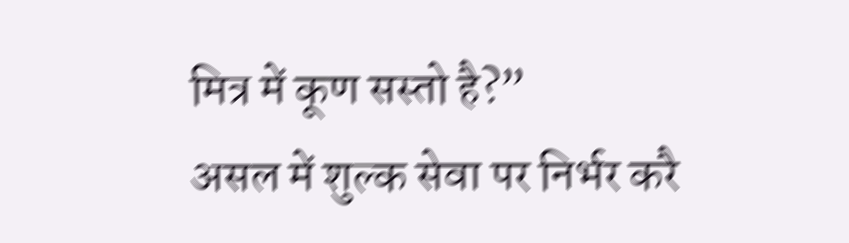मित्र में कूण सस्तो है?”
असल में शुल्क सेवा पर निर्भर करै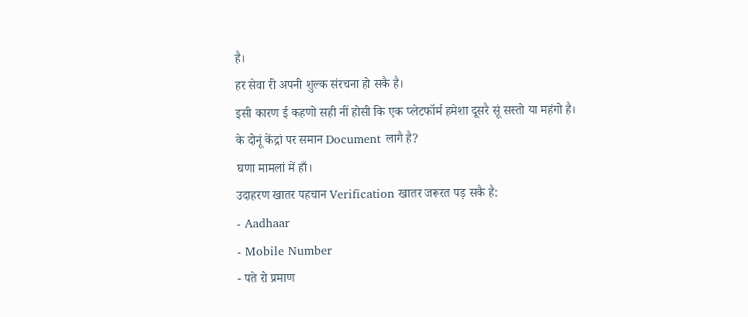है।
हर सेवा री अपनी शुल्क संरचना हो सकै है।
इसी कारण ई कहणो सही नीं होसी कि एक प्लेटफॉर्म हमेशा दूसरै सूं सस्तो या महंगो है।
के दोनूं केंद्रां पर समान Document लागै है?
घणा मामलां में हाँ।
उदाहरण खातर पहचान Verification खातर जरूरत पड़ सकै है:
- Aadhaar
- Mobile Number
- पते रो प्रमाण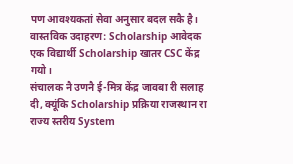पण आवश्यकतां सेवा अनुसार बदल सकै है।
वास्तविक उदाहरण: Scholarship आवेदक
एक विद्यार्थी Scholarship खातर CSC केंद्र गयो।
संचालक नै उणनै ई-मित्र केंद्र जावबा री सलाह दी, क्यूंकि Scholarship प्रक्रिया राजस्थान रा राज्य स्तरीय System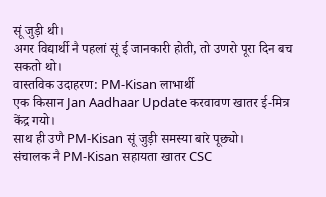सूं जुड़ी थी।
अगर विद्यार्थी नै पहलां सूं ई जानकारी होती, तो उणरो पूरा दिन बच सकतो थो।
वास्तविक उदाहरण: PM-Kisan लाभार्थी
एक किसान Jan Aadhaar Update करवावण खातर ई-मित्र केंद्र गयो।
साथ ही उणै PM-Kisan सूं जुड़ी समस्या बारे पूछ्यो।
संचालक नै PM-Kisan सहायता खातर CSC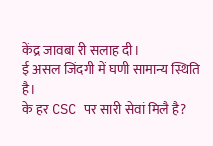केंद्र जावबा री सलाह दी।
ई असल जिंदगी में घणी सामान्य स्थिति है।
के हर CSC पर सारी सेवां मिलै है?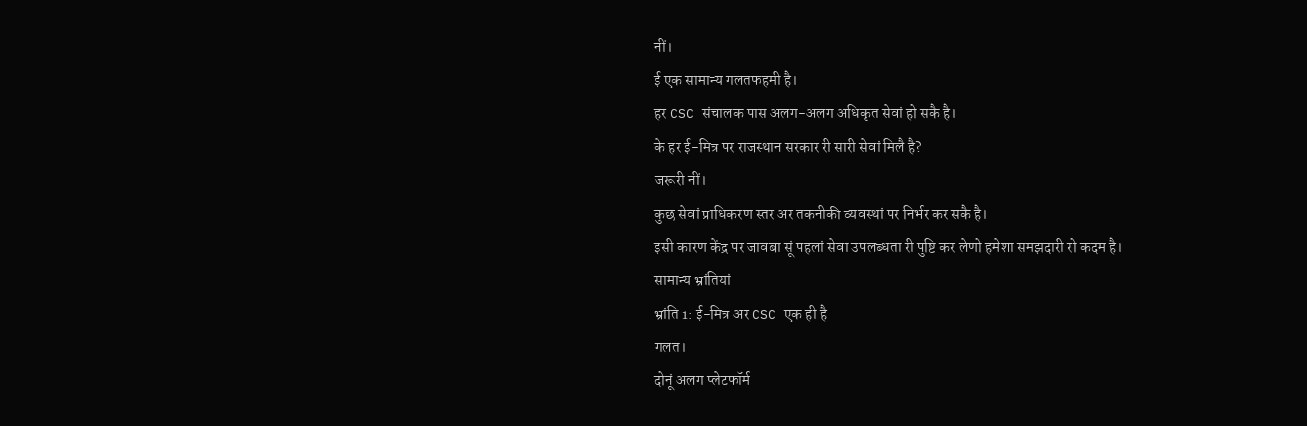नीं।
ई एक सामान्य गलतफहमी है।
हर CSC संचालक पास अलग-अलग अधिकृत सेवां हो सकै है।
के हर ई-मित्र पर राजस्थान सरकार री सारी सेवां मिलै है?
जरूरी नीं।
कुछ सेवां प्राधिकरण स्तर अर तकनीकी व्यवस्थां पर निर्भर कर सकै है।
इसी कारण केंद्र पर जावबा सूं पहलां सेवा उपलब्धता री पुष्टि कर लेणो हमेशा समझदारी रो कदम है।
सामान्य भ्रांतियां
भ्रांति 1: ई-मित्र अर CSC एक ही है
गलत।
दोनूं अलग प्लेटफॉर्म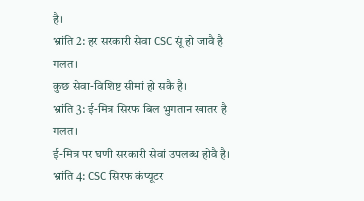है।
भ्रांति 2: हर सरकारी सेवा CSC सूं हो जावै है
गलत।
कुछ सेवा-विशिष्ट सीमां हो सकै है।
भ्रांति 3: ई-मित्र सिरफ बिल भुगतान खातर है
गलत।
ई-मित्र पर घणी सरकारी सेवां उपलब्ध होवै है।
भ्रांति 4: CSC सिरफ कंप्यूटर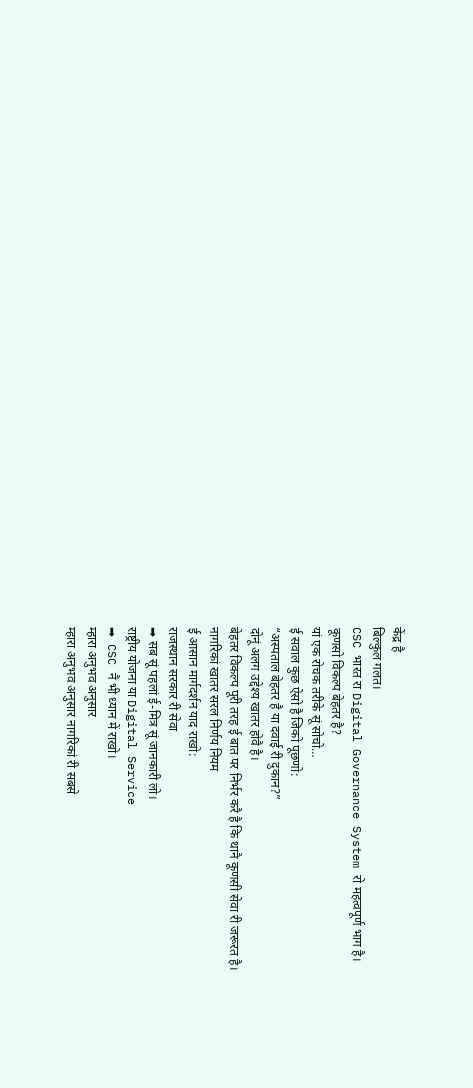केंद्र है
बिल्कुल गलत।
CSC भारत रा Digital Governance System रो महत्वपूर्ण भाग है।
कूणसो विकल्प बेहतर है?
यां एक रोचक तरीके सूं सोचो…
ई सवाल कुछ ऐसो है जिको पूछणो:
“अस्पताल बेहतर है या दवाई री दुकान?”
दोनूं अलग उद्देश्य खातर होवै है।
बेहतर विकल्प पूरी तरह ई बात पर निर्भर करै है कि थानै कूणसी सेवा री जरूरत है।
नागरिकां खातर सरल निर्णय नियम
ई आसान मार्गदर्शन याद राखो:
राजस्थान सरकार री सेवा
➡ सब सूं पहलां ई-मित्र सूं जानकारी लो।
राष्ट्रीय योजना या Digital Service
➡ CSC नै भी ध्यान में राखो।
म्हारा अनुभव अनुसार
म्हारा अनुभव अनुसार नागरिकां री सबसे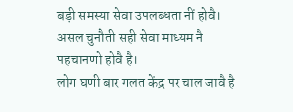बड़ी समस्या सेवा उपलब्धता नीं होवै।
असल चुनौती सही सेवा माध्यम नै पहचानणो होवै है।
लोग घणी बार गलत केंद्र पर चाल जावै है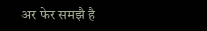अर फेर समझै है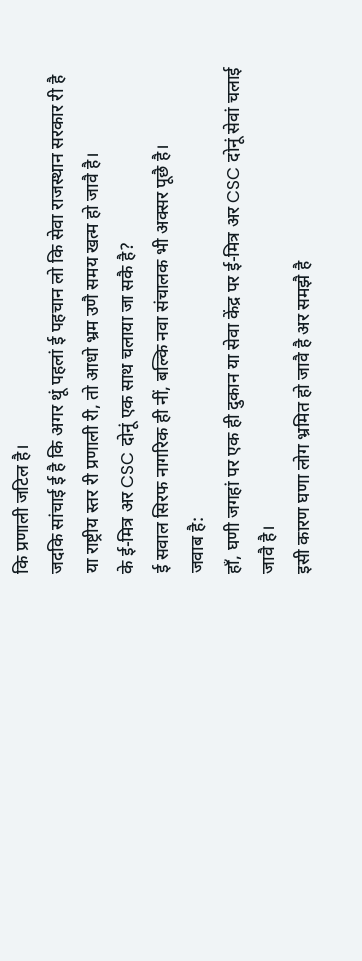कि प्रणाली जटिल है।
जदकि सांचाई ई है कि अगर थूं पहलां ई पहचान लो कि सेवा राजस्थान सरकार री है या राष्ट्रीय स्तर री प्रणाली री, तो आधो भ्रम उणै समय खत्म हो जावै है।
के ई-मित्र अर CSC दोनूं एक साथ चलाया जा सकै है?
ई सवाल सिरफ नागरिक ही नीं, बल्कि नवा संचालक भी अक्सर पूछै है।
जवाब है:
हाँ, घणी जगहां पर एक ही दुकान या सेवा केंद्र पर ई-मित्र अर CSC दोनूं सेवां चलाई जावै है।
इसी कारण घणा लोग भ्रमित हो जावै है अर समझै है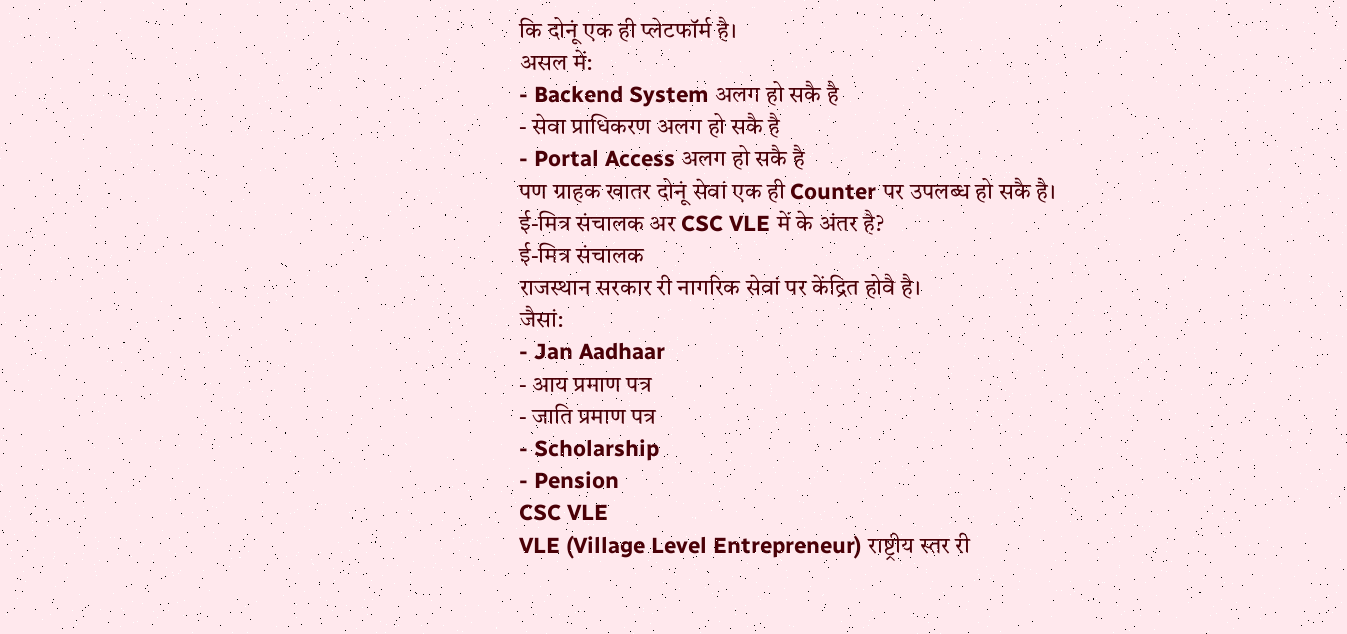कि दोनूं एक ही प्लेटफॉर्म है।
असल में:
- Backend System अलग हो सकै है
- सेवा प्राधिकरण अलग हो सकै है
- Portal Access अलग हो सकै है
पण ग्राहक खातर दोनूं सेवां एक ही Counter पर उपलब्ध हो सकै है।
ई-मित्र संचालक अर CSC VLE में के अंतर है?
ई-मित्र संचालक
राजस्थान सरकार री नागरिक सेवां पर केंद्रित होवै है।
जैसां:
- Jan Aadhaar
- आय प्रमाण पत्र
- जाति प्रमाण पत्र
- Scholarship
- Pension
CSC VLE
VLE (Village Level Entrepreneur) राष्ट्रीय स्तर री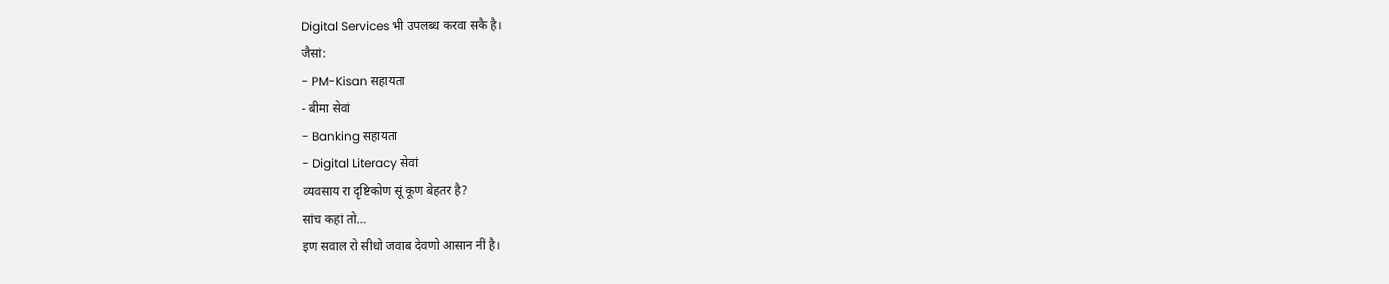Digital Services भी उपलब्ध करवा सकै है।
जैसां:
- PM-Kisan सहायता
- बीमा सेवां
- Banking सहायता
- Digital Literacy सेवां
व्यवसाय रा दृष्टिकोण सूं कूण बेहतर है?
सांच कहां तो…
इण सवाल रो सीधो जवाब देवणो आसान नीं है।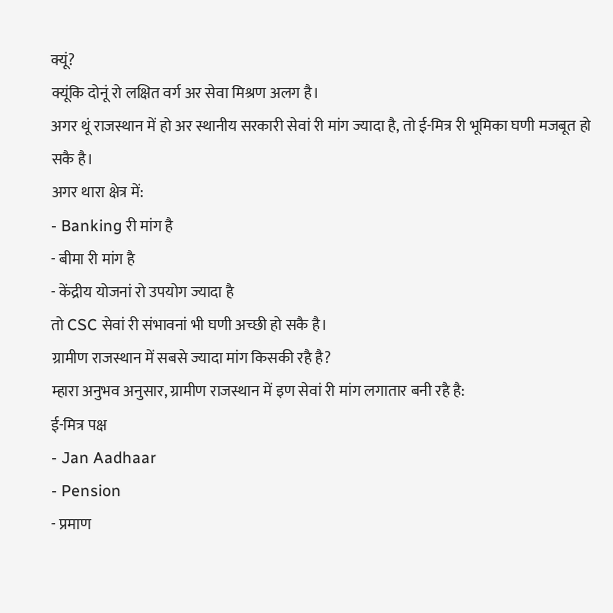क्यूं?
क्यूंकि दोनूं रो लक्षित वर्ग अर सेवा मिश्रण अलग है।
अगर थूं राजस्थान में हो अर स्थानीय सरकारी सेवां री मांग ज्यादा है, तो ई-मित्र री भूमिका घणी मजबूत हो सकै है।
अगर थारा क्षेत्र में:
- Banking री मांग है
- बीमा री मांग है
- केंद्रीय योजनां रो उपयोग ज्यादा है
तो CSC सेवां री संभावनां भी घणी अच्छी हो सकै है।
ग्रामीण राजस्थान में सबसे ज्यादा मांग किसकी रहै है?
म्हारा अनुभव अनुसार, ग्रामीण राजस्थान में इण सेवां री मांग लगातार बनी रहै है:
ई-मित्र पक्ष
- Jan Aadhaar
- Pension
- प्रमाण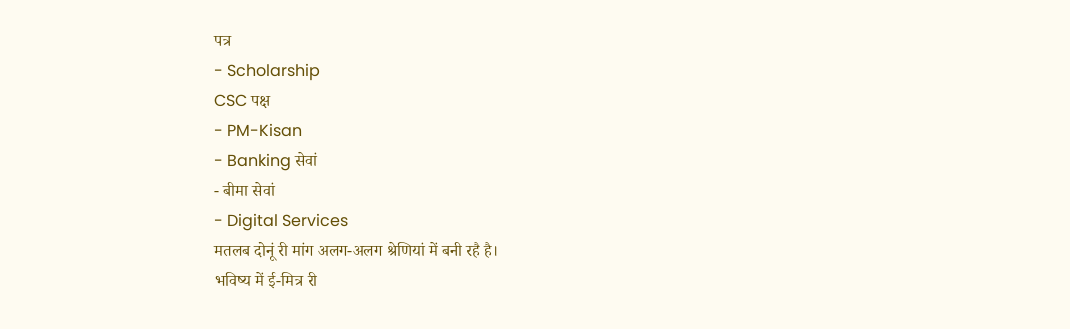पत्र
- Scholarship
CSC पक्ष
- PM-Kisan
- Banking सेवां
- बीमा सेवां
- Digital Services
मतलब दोनूं री मांग अलग-अलग श्रेणियां में बनी रहै है।
भविष्य में ई-मित्र री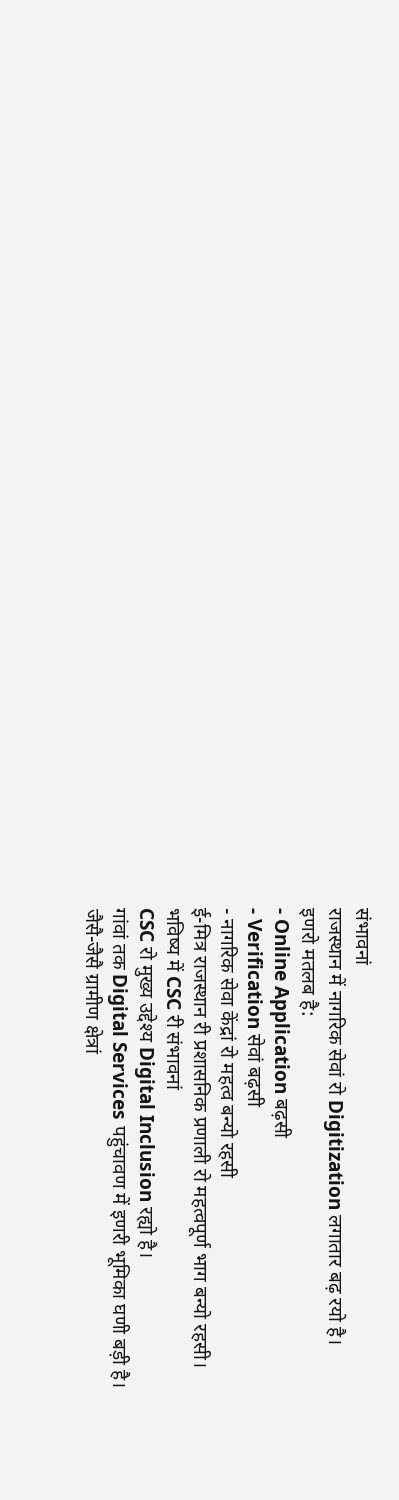संभावनां
राजस्थान में नागरिक सेवां रो Digitization लगातार बढ़ रयो है।
इणरो मतलब है:
- Online Application बढ़सी
- Verification सेवां बढ़सी
- नागरिक सेवा केंद्रां रो महत्व बन्यो रहसी
ई-मित्र राजस्थान री प्रशासनिक प्रणाली रो महत्वपूर्ण भाग बन्यो रहसी।
भविष्य में CSC री संभावनां
CSC रो मुख्य उद्देश्य Digital Inclusion रह्यो है।
गांवां तक Digital Services पहुंचावण में इणरी भूमिका घणी बड़ी है।
जैसै-जैसै ग्रामीण क्षेत्रां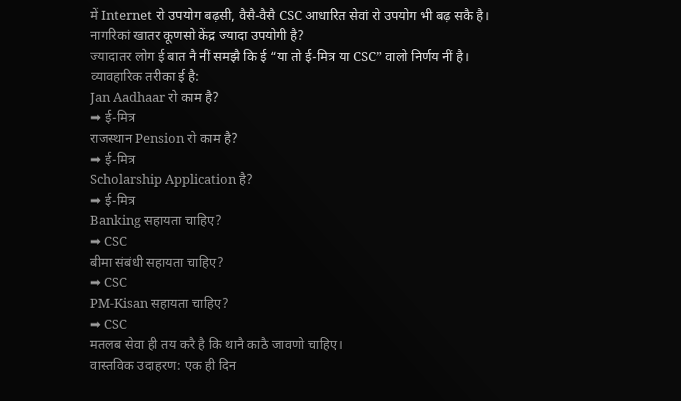में Internet रो उपयोग बढ़सी, वैसै-वैसै CSC आधारित सेवां रो उपयोग भी बढ़ सकै है।
नागरिकां खातर कूणसो केंद्र ज्यादा उपयोगी है?
ज्यादातर लोग ई बात नै नीं समझै कि ई “या तो ई-मित्र या CSC” वालो निर्णय नीं है।
व्यावहारिक तरीका ई है:
Jan Aadhaar रो काम है?
➡ ई-मित्र
राजस्थान Pension रो काम है?
➡ ई-मित्र
Scholarship Application है?
➡ ई-मित्र
Banking सहायता चाहिए?
➡ CSC
बीमा संबंधी सहायता चाहिए?
➡ CSC
PM-Kisan सहायता चाहिए?
➡ CSC
मतलब सेवा ही तय करै है कि थानै काठै जावणो चाहिए।
वास्तविक उदाहरण: एक ही दिन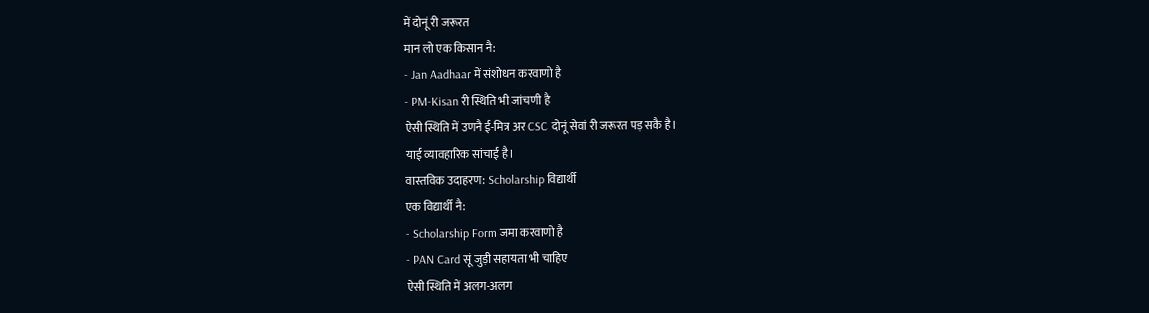में दोनूं री जरूरत
मान लो एक किसान नै:
- Jan Aadhaar में संशोधन करवाणो है
- PM-Kisan री स्थिति भी जांचणी है
ऐसी स्थिति में उणनै ई-मित्र अर CSC दोनूं सेवां री जरूरत पड़ सकै है।
याई व्यावहारिक सांचाई है।
वास्तविक उदाहरण: Scholarship विद्यार्थी
एक विद्यार्थी नै:
- Scholarship Form जमा करवाणो है
- PAN Card सूं जुड़ी सहायता भी चाहिए
ऐसी स्थिति में अलग-अलग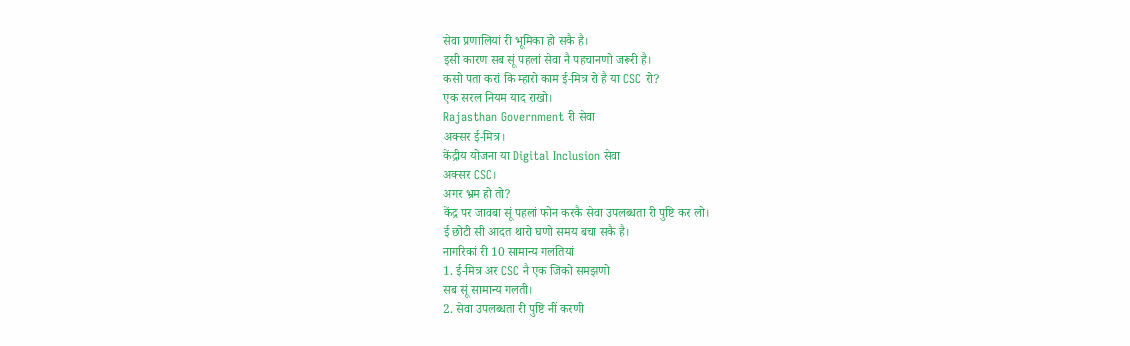सेवा प्रणालियां री भूमिका हो सकै है।
इसी कारण सब सूं पहलां सेवा नै पहचानणो जरूरी है।
कसो पता करां कि म्हारो काम ई-मित्र रो है या CSC रो?
एक सरल नियम याद राखो।
Rajasthan Government री सेवा
अक्सर ई-मित्र।
केंद्रीय योजना या Digital Inclusion सेवा
अक्सर CSC।
अगर भ्रम हो तो?
केंद्र पर जावबा सूं पहलां फोन करकै सेवा उपलब्धता री पुष्टि कर लो।
ई छोटी सी आदत थारो घणो समय बचा सकै है।
नागरिकां री 10 सामान्य गलतियां
1. ई-मित्र अर CSC नै एक जिको समझणो
सब सूं सामान्य गलती।
2. सेवा उपलब्धता री पुष्टि नीं करणी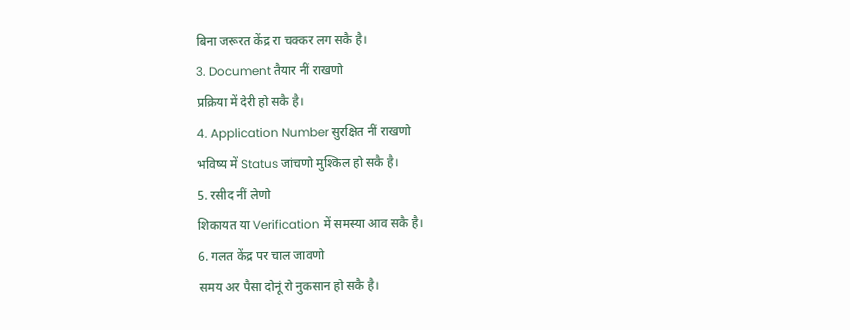बिना जरूरत केंद्र रा चक्कर लग सकै है।
3. Document तैयार नीं राखणो
प्रक्रिया में देरी हो सकै है।
4. Application Number सुरक्षित नीं राखणो
भविष्य में Status जांचणो मुश्किल हो सकै है।
5. रसीद नीं लेणो
शिकायत या Verification में समस्या आव सकै है।
6. गलत केंद्र पर चाल जावणो
समय अर पैसा दोनूं रो नुकसान हो सकै है।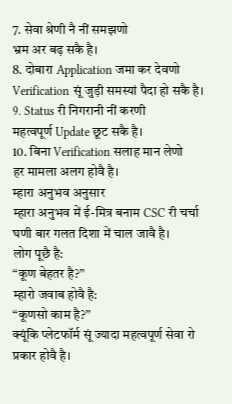7. सेवा श्रेणी नै नीं समझणो
भ्रम अर बढ़ सकै है।
8. दोबारा Application जमा कर देवणो
Verification सूं जुड़ी समस्यां पैदा हो सकै है।
9. Status री निगरानी नीं करणी
महत्वपूर्ण Update छूट सकै है।
10. बिना Verification सलाह मान लेणो
हर मामला अलग होवै है।
म्हारा अनुभव अनुसार
म्हारा अनुभव में ई-मित्र बनाम CSC री चर्चा घणी बार गलत दिशा में चाल जावै है।
लोग पूछै है:
“कूण बेहतर है?”
म्हारो जवाब होवै है:
“कूणसो काम है?”
क्यूंकि प्लेटफॉर्म सूं ज्यादा महत्वपूर्ण सेवा रो प्रकार होवै है।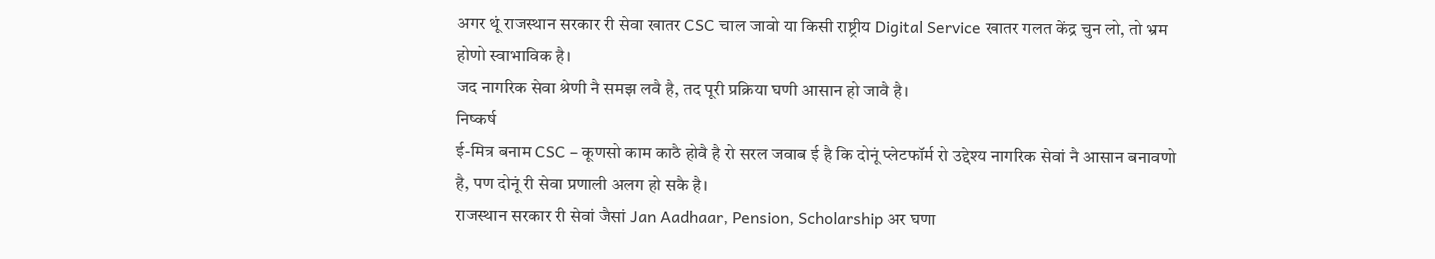अगर थूं राजस्थान सरकार री सेवा खातर CSC चाल जावो या किसी राष्ट्रीय Digital Service खातर गलत केंद्र चुन लो, तो भ्रम होणो स्वाभाविक है।
जद नागरिक सेवा श्रेणी नै समझ लवै है, तद पूरी प्रक्रिया घणी आसान हो जावै है।
निष्कर्ष
ई-मित्र बनाम CSC – कूणसो काम काठै होवै है रो सरल जवाब ई है कि दोनूं प्लेटफॉर्म रो उद्देश्य नागरिक सेवां नै आसान बनावणो है, पण दोनूं री सेवा प्रणाली अलग हो सकै है।
राजस्थान सरकार री सेवां जैसां Jan Aadhaar, Pension, Scholarship अर घणा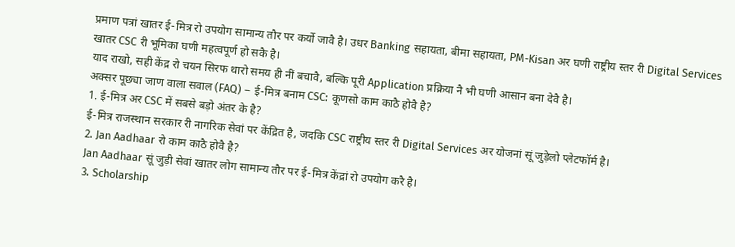प्रमाण पत्रां खातर ई-मित्र रो उपयोग सामान्य तौर पर कर्यो जावै है। उधर Banking सहायता, बीमा सहायता, PM-Kisan अर घणी राष्ट्रीय स्तर री Digital Services खातर CSC री भूमिका घणी महत्वपूर्ण हो सकै है।
याद राखो, सही केंद्र रो चयन सिरफ थारो समय ही नीं बचावै, बल्कि पूरी Application प्रक्रिया नै भी घणी आसान बना देवै है।
अक्सर पूछ्या जाण वाला सवाल (FAQ) – ई-मित्र बनाम CSC: कूणसो काम काठै होवै है?
1. ई-मित्र अर CSC में सबसे बड़ो अंतर के है?
ई-मित्र राजस्थान सरकार री नागरिक सेवां पर केंद्रित है, जदकि CSC राष्ट्रीय स्तर री Digital Services अर योजनां सूं जुड़ेलो प्लेटफॉर्म है।
2. Jan Aadhaar रो काम काठै होवै है?
Jan Aadhaar सूं जुड़ी सेवां खातर लोग सामान्य तौर पर ई-मित्र केंद्रां रो उपयोग करै है।
3. Scholarship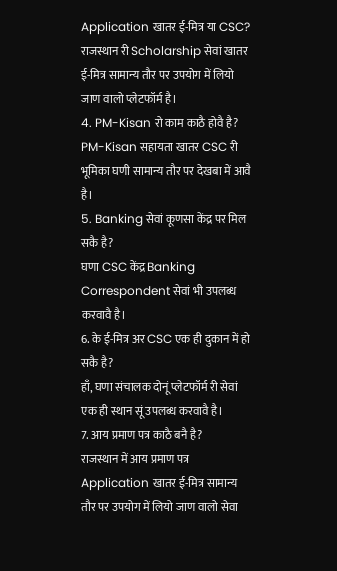Application खातर ई-मित्र या CSC?
राजस्थान री Scholarship सेवां खातर ई-मित्र सामान्य तौर पर उपयोग में लियो जाण वालो प्लेटफॉर्म है।
4. PM-Kisan रो काम काठै होवै है?
PM-Kisan सहायता खातर CSC री भूमिका घणी सामान्य तौर पर देखबा में आवै है।
5. Banking सेवां कूणसा केंद्र पर मिल सकै है?
घणा CSC केंद्र Banking Correspondent सेवां भी उपलब्ध करवावै है।
6. के ई-मित्र अर CSC एक ही दुकान में हो सकै है?
हाँ, घणा संचालक दोनूं प्लेटफॉर्म री सेवां एक ही स्थान सूं उपलब्ध करवावै है।
7. आय प्रमाण पत्र काठै बनै है?
राजस्थान में आय प्रमाण पत्र Application खातर ई-मित्र सामान्य तौर पर उपयोग में लियो जाण वालो सेवा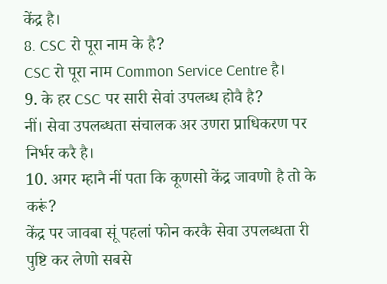केंद्र है।
8. CSC रो पूरा नाम के है?
CSC रो पूरा नाम Common Service Centre है।
9. के हर CSC पर सारी सेवां उपलब्ध होवै है?
नीं। सेवा उपलब्धता संचालक अर उणरा प्राधिकरण पर निर्भर करै है।
10. अगर म्हानै नीं पता कि कूणसो केंद्र जावणो है तो के करूं?
केंद्र पर जावबा सूं पहलां फोन करकै सेवा उपलब्धता री पुष्टि कर लेणो सबसे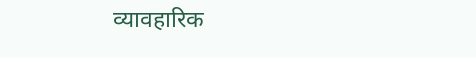व्यावहारिक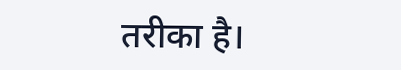तरीका है।